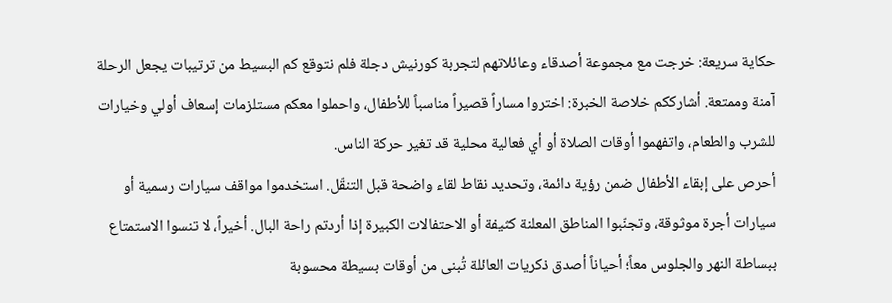حكاية سريعة: خرجت مع مجموعة أصدقاء وعائلاتهم لتجربة كورنيش دجلة فلم نتوقع كم البسيط من ترتيبات يجعل الرحلة آمنة وممتعة. أشارككم خلاصة الخبرة: اختروا مساراً قصيراً مناسباً للأطفال، واحملوا معكم مستلزمات إسعاف أولي وخيارات للشرب والطعام، واتفهموا أوقات الصلاة أو أي فعالية محلية قد تغير حركة الناس.
أحرص على إبقاء الأطفال ضمن رؤية دائمة، وتحديد نقاط لقاء واضحة قبل التنقّل. استخدموا مواقف سيارات رسمية أو سيارات أجرة موثوقة، وتجنّبوا المناطق المعلنة كثيفة أو الاحتفالات الكبيرة إذا أردتم راحة البال. أخيراً، لا تنسوا الاستمتاع ببساطة النهر والجلوس معاً؛ أحياناً أصدق ذكريات العائلة تُبنى من أوقات بسيطة محسوبة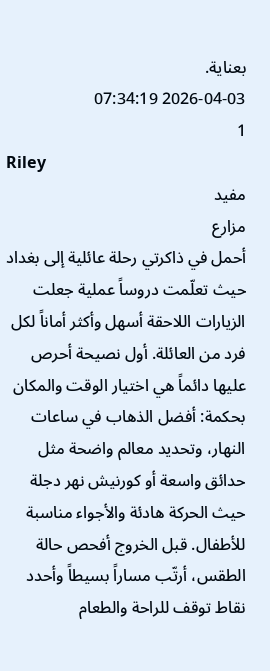بعناية.
2026-04-03 07:34:19
1
Riley
مفيد
مزارع
أحمل في ذاكرتي رحلة عائلية إلى بغداد حيث تعلّمت دروساً عملية جعلت الزيارات اللاحقة أسهل وأكثر أماناً لكل فرد من العائلة. أول نصيحة أحرص عليها دائماً هي اختيار الوقت والمكان بحكمة: أفضل الذهاب في ساعات النهار، وتحديد معالم واضحة مثل حدائق واسعة أو كورنيش نهر دجلة حيث الحركة هادئة والأجواء مناسبة للأطفال. قبل الخروج أفحص حالة الطقس، أرتّب مساراً بسيطاً وأحدد نقاط توقف للراحة والطعام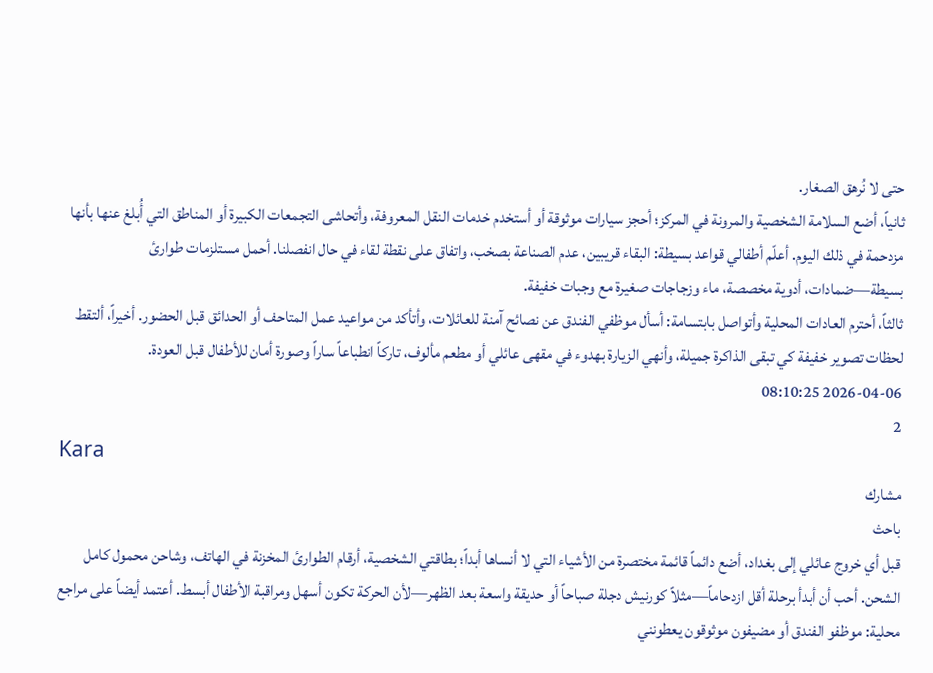حتى لا نُرهق الصغار.
ثانياً، أضع السلامة الشخصية والمرونة في المركز؛ أحجز سيارات موثوقة أو أستخدم خدمات النقل المعروفة، وأتحاشى التجمعات الكبيرة أو المناطق التي أُبلغ عنها بأنها مزدحمة في ذلك اليوم. أعلّم أطفالي قواعد بسيطة: البقاء قريبين، عدم الصناعة بصخب، واتفاق على نقطة لقاء في حال انفصلنا. أحمل مستلزمات طوارئ بسيطة—ضمادات، أدوية مخصصة، ماء وزجاجات صغيرة مع وجبات خفيفة.
ثالثاً، أحترم العادات المحلية وأتواصل بابتسامة: أسأل موظفي الفندق عن نصائح آمنة للعائلات، وأتأكد من مواعيد عمل المتاحف أو الحدائق قبل الحضور. أخيراً، ألتقط لحظات تصوير خفيفة كي تبقى الذاكرة جميلة، وأنهي الزيارة بهدوء في مقهى عائلي أو مطعم مألوف، تاركاً انطباعاً ساراً وصورة أمان للأطفال قبل العودة.
2026-04-06 08:10:25
2
Kara
مشارك
باحث
قبل أي خروج عائلي إلى بغداد، أضع دائماً قائمة مختصرة من الأشياء التي لا أنساها أبداً؛ بطاقتي الشخصية، أرقام الطوارئ المخزنة في الهاتف، وشاحن محمول كامل الشحن. أحب أن أبدأ برحلة أقل ازدحاماً—مثلاً كورنيش دجلة صباحاً أو حديقة واسعة بعد الظهر—لأن الحركة تكون أسهل ومراقبة الأطفال أبسط. أعتمد أيضاً على مراجع محلية: موظفو الفندق أو مضيفون موثوقون يعطونني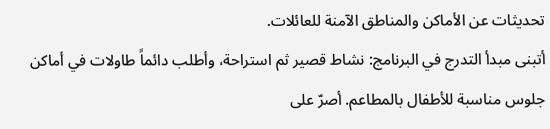تحديثات عن الأماكن والمناطق الآمنة للعائلات.
أتبنى مبدأ التدرج في البرنامج: نشاط قصير ثم استراحة، وأطلب دائماً طاولات في أماكن جلوس مناسبة للأطفال بالمطاعم. أصرّ على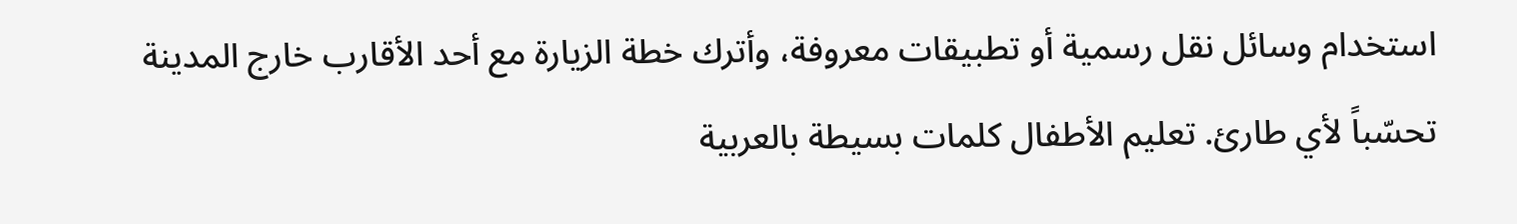استخدام وسائل نقل رسمية أو تطبيقات معروفة، وأترك خطة الزيارة مع أحد الأقارب خارج المدينة تحسّباً لأي طارئ. تعليم الأطفال كلمات بسيطة بالعربية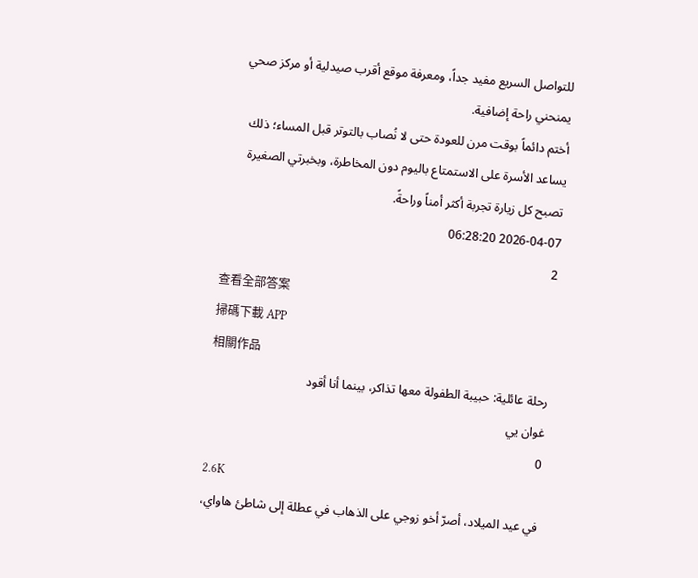للتواصل السريع مفيد جداً، ومعرفة موقع أقرب صيدلية أو مركز صحي يمنحني راحة إضافية.
أختم دائماً بوقت مرن للعودة حتى لا نُصاب بالتوتر قبل المساء؛ ذلك يساعد الأسرة على الاستمتاع باليوم دون المخاطرة، وبخبرتي الصغيرة تصبح كل زيارة تجربة أكثر أمناً وراحةً.
2026-04-07 06:28:20
2
查看全部答案
掃碼下載 APP
相關作品
رحلة عائلية: حبيبة الطفولة معها تذاكر، بينما أنا أقود
غوان يي
0
2.6K
في عيد الميلاد، أصرّ أخو زوجي على الذهاب في عطلة إلى شاطئ هاواي،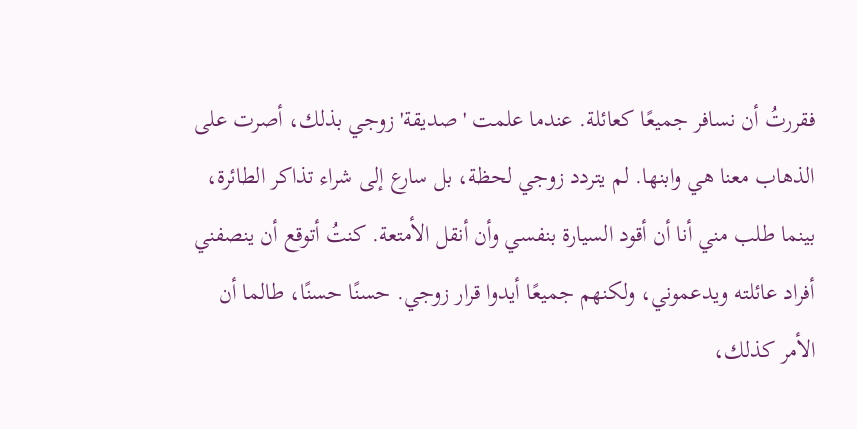فقررتُ أن نسافر جميعًا كعائلة. عندما علمت 'صديقة' زوجي بذلك، أصرت على الذهاب معنا هي وابنها. لم يتردد زوجي لحظة، بل سارع إلى شراء تذاكر الطائرة، بينما طلب مني أنا أن أقود السيارة بنفسي وأن أنقل الأمتعة. كنتُ أتوقع أن ينصفني أفراد عائلته ويدعموني، ولكنهم جميعًا أيدوا قرار زوجي. حسنًا حسنًا، طالما أن الأمر كذلك،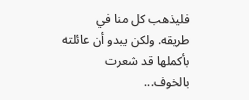فليذهب كل منا في طريقه. ولكن يبدو أن عائلته بأكملها قد شعرت بالخوف...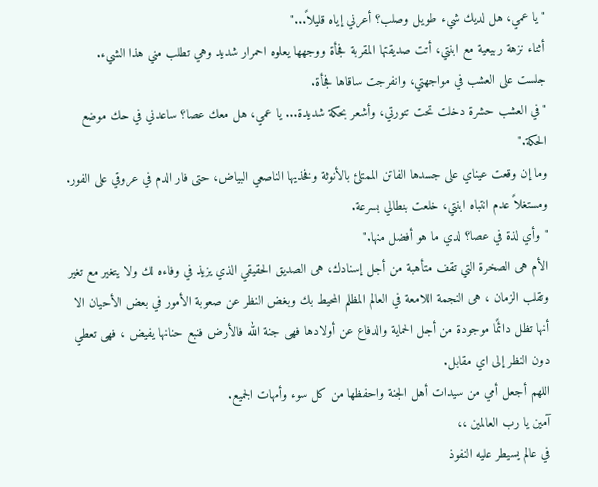"يا عمي، هل لديك شيء طويل وصلب؟ أعرني إياه قليلاً..."
أثناء نزهة ربيعية مع ابنتي، أتت صديقتها المقربة فجأة ووجهها يعلوه احمرار شديد وهي تطلب مني هذا الشيء.
جلست على العشب في مواجهتي، وانفرجت ساقاها فجأة.
"في العشب حشرة دخلت تحت تنورتي، وأشعر بحكة شديدة... يا عمي، هل معك عصا؟ ساعدني في حك موضع الحكة."
وما إن وقعت عيناي على جسدها الفاتن الممتلئ بالأنوثة وفخذيها الناصعي البياض، حتى فار الدم في عروقي على الفور.
ومستغلاً عدم انتباه ابنتي، خلعت بنطالي بسرعة.
"وأي لذة في عصا؟ لدي ما هو أفضل منها."
الأم هى الصخرة التي تقف متأهبة من أجل إسنادك، هى الصديق الحقيقي الذي يزيذ في وفاءه لك ولا يتغير مع تغير وتقلب الزمان ، هى النجمة اللامعة في العالم المظلم المحيط بك وبغض النظر عن صعوبة الأمور في بعض الأحيان الا أنها تظل دائمًا موجودة من أجل الحماية والدفاع عن أولادها فهى جنة الله فالأرض فنبع حنانها يفيض ، فهى تعطي دون النظر إلى اي مقابل.
اللهم أجعل أمي من سيدات أهل الجنة واحفظها من كل سوء وأمهات الجميع.
آمين يا رب العالمين ،،
في عالم يسيطر عليه النفوذ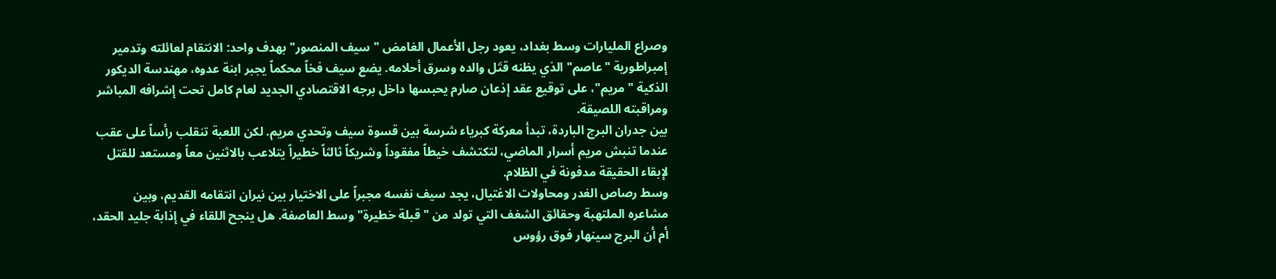وصراع المليارات وسط بغداد، يعود رجل الأعمال الغامض "سيف المنصور" بهدف واحد: الانتقام لعائلته وتدمير إمبراطورية "عاصم" الذي يظنه قتَل والده وسرق أحلامه. يضع سيف فخاً محكماً يجبر ابنة عدوه، مهندسة الديكور الذكية "مريم"، على توقيع عقد إذعان صارم يحبسها داخل برجه الاقتصادي الجديد لعام كامل تحت إشرافه المباشر ومراقبته اللصيقة.
بين جدران البرج الباردة، تبدأ معركة كبرياء شرسة بين قسوة سيف وتحدي مريم. لكن اللعبة تنقلب رأساً على عقب عندما تنبش مريم أسرار الماضي، لتكتشف خيطاً مفقوداً وشريكاً ثالثاً خطيراً يتلاعب بالاثنين معاً ومستعد للقتل لإبقاء الحقيقة مدفونة في الظلام.
وسط رصاص الغدر ومحاولات الاغتيال، يجد سيف نفسه مجبراً على الاختيار بين نيران انتقامه القديم، وبين مشاعره الملتهبة وحقائق الشغف التي تولد من "قبلة خطيرة" وسط العاصفة. هل ينجح اللقاء في إذابة جليد الحقد، أم أن البرج سينهار فوق رؤوس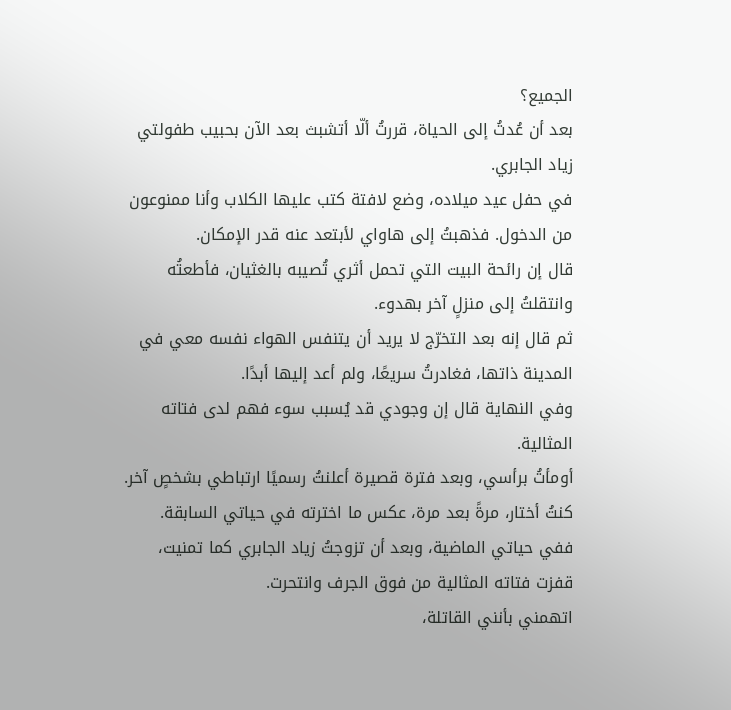الجميع؟
بعد أن عُدتُ إلى الحياة، قررتُ ألّا أتشبث بعد الآن بحبيب طفولتي زياد الجابري.
في حفل عيد ميلاده، وضع لافتة كتب عليها الكلاب وأنا ممنوعون من الدخول. فذهبتُ إلى هاواي لأبتعد عنه قدر الإمكان.
قال إن رائحة البيت التي تحمل أثري تُصيبه بالغثيان، فأطعتُه وانتقلتُ إلى منزلٍ آخر بهدوء.
ثم قال إنه بعد التخرّج لا يريد أن يتنفس الهواء نفسه معي في المدينة ذاتها، فغادرتُ سريعًا، ولم أعد إليها أبدًا.
وفي النهاية قال إن وجودي قد يُسبب سوء فهم لدى فتاته المثالية.
أومأتُ برأسي، وبعد فترة قصيرة أعلنتُ رسميًا ارتباطي بشخصٍ آخر.
كنتُ أختار، مرةً بعد مرة، عكس ما اخترته في حياتي السابقة.
ففي حياتي الماضية، وبعد أن تزوجتُ زياد الجابري كما تمنيت، قفزت فتاته المثالية من فوق الجرف وانتحرت.
اتهمني بأنني القاتلة،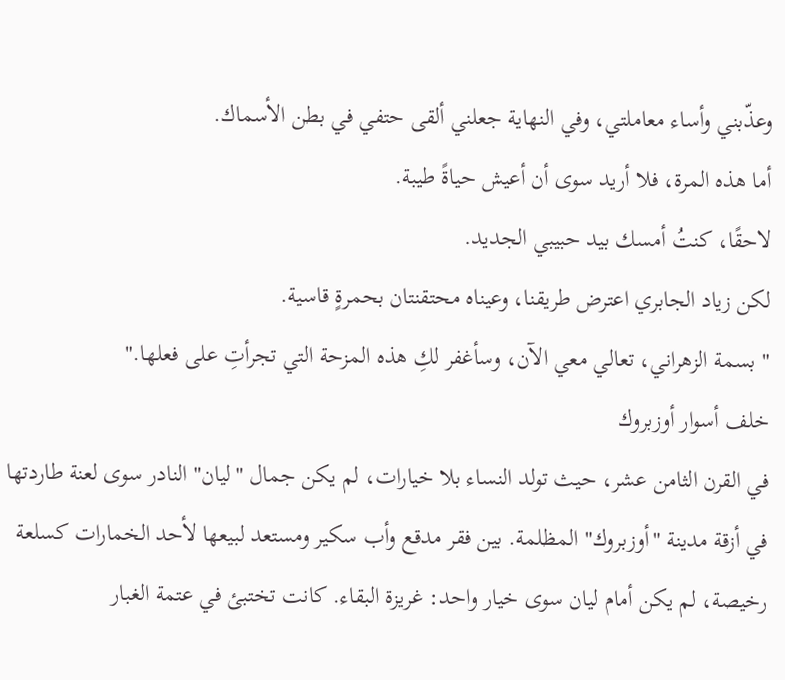وعذّبني وأساء معاملتي، وفي النهاية جعلني ألقى حتفي في بطن الأسماك.
أما هذه المرة، فلا أريد سوى أن أعيش حياةً طيبة.
لاحقًا، كنتُ أمسك بيد حبيبي الجديد.
لكن زياد الجابري اعترض طريقنا، وعيناه محتقنتان بحمرةٍ قاسية.
" بسمة الزهراني، تعالي معي الآن، وسأغفر لكِ هذه المزحة التي تجرأتِ على فعلها."
خلف أسوار أوزبروك
في القرن الثامن عشر، حيث تولد النساء بلا خيارات، لم يكن جمال "ليان" النادر سوى لعنة طاردتها في أزقة مدينة "أوزبروك" المظلمة. بين فقر مدقع وأب سكير ومستعد لبيعها لأحد الخمارات كسلعة رخيصة، لم يكن أمام ليان سوى خيار واحد: غريزة البقاء. كانت تختبئ في عتمة الغبار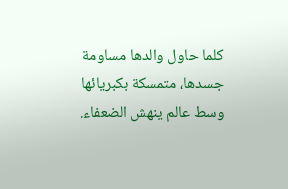كلما حاول والدها مساومة جسدها، متمسكة بكبريائها وسط عالم ينهش الضعفاء.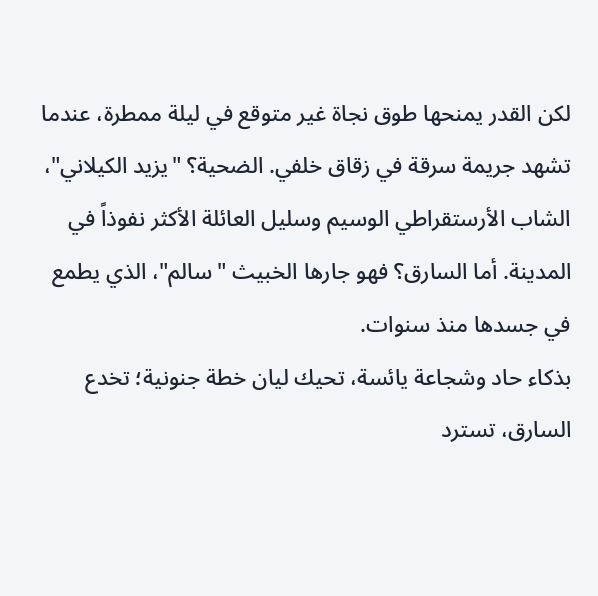لكن القدر يمنحها طوق نجاة غير متوقع في ليلة ممطرة، عندما تشهد جريمة سرقة في زقاق خلفي. الضحية؟ "يزيد الكيلاني"، الشاب الأرستقراطي الوسيم وسليل العائلة الأكثر نفوذاً في المدينة. أما السارق؟ فهو جارها الخبيث "سالم"، الذي يطمع في جسدها منذ سنوات.
بذكاء حاد وشجاعة يائسة، تحيك ليان خطة جنونية؛ تخدع السارق، تسترد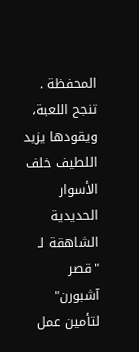المحفظة . تنجح اللعبة، ويقودها يزيد اللطيف خلف الأسوار الحديدية الشاهقة لـ "قصر آشبورن" لتأمين عمل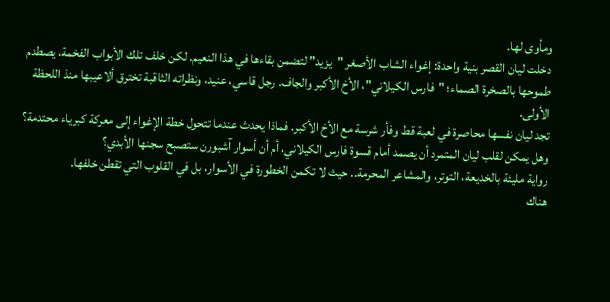ومأوى لها.
دخلت ليان القصر بنية واحدة: إغواء الشاب الأصغر "يزيد" لتضمن بقاءها في هذا النعيم. لكن خلف تلك الأبواب الفخمة، يصطدم طموحها بالصخرة الصماء؛ "فارس الكيلاني"، الأخ الأكبر والجاف. رجل قاسي، عنيد، ونظراته الثاقبة تخترق ألاعيبها منذ اللحظة الأولى.
تجد ليان نفسها محاصرة في لعبة قط وفأر شرسة مع الأخ الأكبر. فماذا يحدث عندما تتحول خطة الإغواء إلى معركة كبرياء محتدمة؟ وهل يمكن لقلب ليان المتمرد أن يصمد أمام قسوة فارس الكيلاني، أم أن أسوار آشبورن ستصبح سجنها الأبدي؟
رواية مليئة بالخديعة، التوتر، والمشاعر المحرمة.. حيث لا تكمن الخطورة في الأسوار، بل في القلوب التي تقطن خلفها.
هناك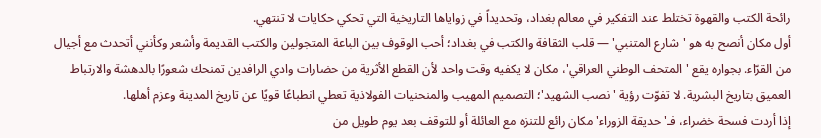رائحة الكتب والقهوة تختلط عند التفكير في معالم بغداد، وتحديداً في زواياها التاريخية التي تحكي حكايات لا تنتهي.
أول مكان أنصح به هو 'شارع المتنبي' — قلب الثقافة والكتب في بغداد؛ أحب الوقوف بين الباعة المتجولين والكتب القديمة وأشعر وكأنني أتحدث مع أجيال من القرّاء. بجواره يقع 'المتحف الوطني العراقي'، مكان لا يكفيه وقت واحد لأن القطع الأثرية من حضارات وادي الرافدين تمنحك شعورًا بالدهشة والارتباط العميق بتاريخ البشرية. لا تفوّت رؤية 'نصب الشهيد'؛ التصميم المهيب والمنحنيات الفولاذية تعطي انطباعًا قويًا عن تاريخ المدينة وعزم أهلها.
إذا أردت فسحة خضراء، فـ'حديقة الزوراء' مكان رائع للتنزه مع العائلة أو للتوقف بعد يوم طويل من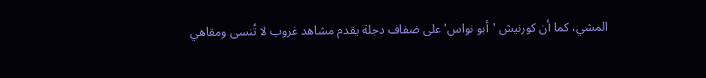المشي، كما أن كورنيش 'أبو نواس' على ضفاف دجلة يقدم مشاهد غروب لا تُنسى ومقاهي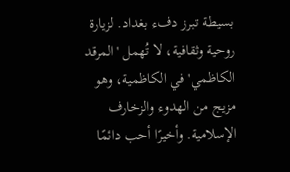بسيطة تبرز دفء بغداد. لزيارة روحية وثقافية، لا تُهمل 'المرقد الكاظمي' في الكاظمية، وهو مزيج من الهدوء والزخارف الإسلامية. وأخيرًا أحب دائمًا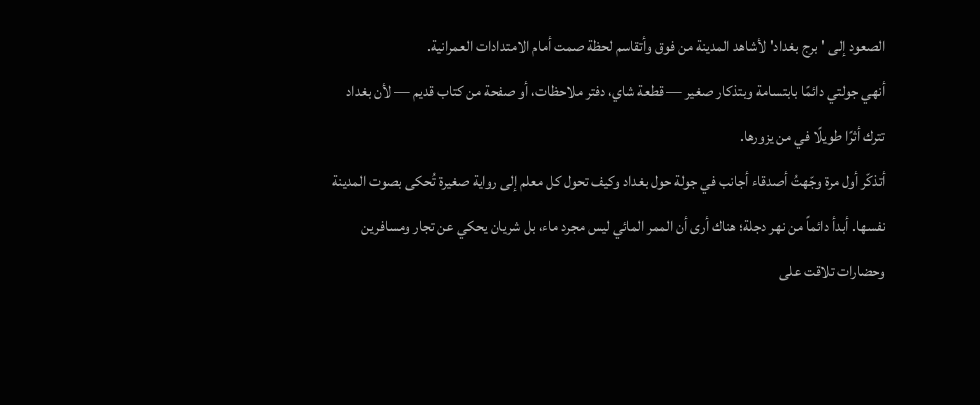الصعود إلى 'برج بغداد' لأشاهد المدينة من فوق وأتقاسم لحظة صمت أمام الامتدادات العمرانية.
أنهي جولتي دائمًا بابتسامة وبتذكار صغير — قطعة شاي، دفتر ملاحظات، أو صفحة من كتاب قديم — لأن بغداد تترك أثرًا طويلًا في من يزورها.
أتذكّر أول مرة وجّهتُ أصدقاء أجانب في جولة حول بغداد وكيف تحول كل معلم إلى رواية صغيرة تُحكى بصوت المدينة نفسها. أبدأ دائماً من نهر دجلة؛ هناك أرى أن الممر المائي ليس مجرد ماء، بل شريان يحكي عن تجار ومسافرين وحضارات تلاقت على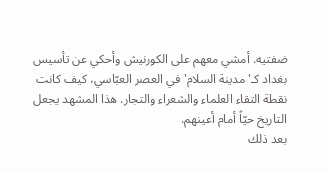ضفتيه. أمشي معهم على الكورنيش وأحكي عن تأسيس بغداد كـ'مدينة السلام' في العصر العبّاسي، كيف كانت نقطة التقاء العلماء والشعراء والتجار. هذا المشهد يجعل التاريخ حيّاً أمام أعينهم.
بعد ذلك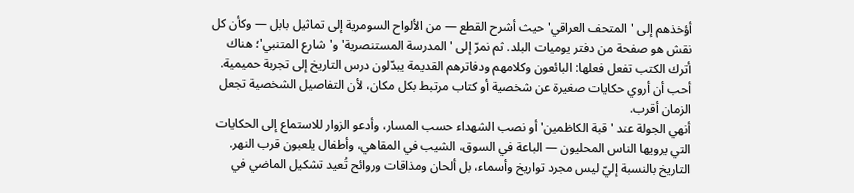أؤخذهم إلى 'المتحف العراقي' حيث أشرح القطع — من الألواح السومرية إلى تماثيل بابل — وكأن كل نقش هو صفحة من دفتر يوميات البلد. ثم نمرّ إلى 'المدرسة المستنصرية' و'شارع المتنبي'؛ هناك أترك الكتب تفعل فعلها: البائعون وكلامهم ودفاترهم القديمة يبدّلون درس التاريخ إلى تجربة حميمية. أحب أن أروي حكايات صغيرة عن شخصية أو كتاب مرتبط بكل مكان، لأن التفاصيل الشخصية تجعل الزمان أقرب.
أنهي الجولة عند 'قبة الكاظمين' أو نصب الشهداء حسب المسار، وأدعو الزوار للاستماع إلى الحكايات التي يرويها الناس المحليون — الباعة في السوق، الشيب في المقاهي، وأطفال يلعبون قرب النهر. التاريخ بالنسبة إليّ ليس مجرد تواريخ وأسماء، بل ألحان ومذاقات وروائح تُعيد تشكيل الماضي في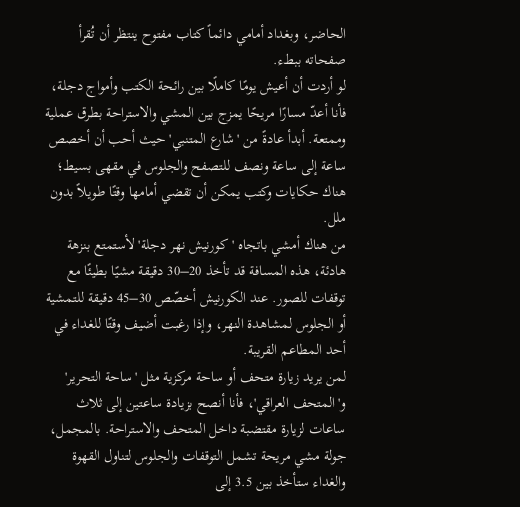الحاضر، وبغداد أمامي دائماً كتاب مفتوح ينتظر أن تُقرأ صفحاته ببطء.
لو أردت أن أعيش يومًا كاملًا بين رائحة الكتب وأمواج دجلة، فأنا أعدّ مسارًا مريحًا يمزج بين المشي والاستراحة بطرق عملية وممتعة. أبدأ عادةً من 'شارع المتنبي' حيث أحب أن أخصص ساعة إلى ساعة ونصف للتصفح والجلوس في مقهى بسيط؛ هناك حكايات وكتب يمكن أن تقضي أمامها وقتًا طويلاً بدون ملل.
من هناك أمشي باتجاه 'كورنيش نهر دجلة' لأستمتع بنزهة هادئة، هذه المسافة قد تأخذ 20–30 دقيقة مشيًا بطيئًا مع توقفات للصور. عند الكورنيش أخصّص 30–45 دقيقة للتمشية أو الجلوس لمشاهدة النهر، وإذا رغبت أضيف وقتًا للغداء في أحد المطاعم القريبة.
لمن يريد زيارة متحف أو ساحة مركزية مثل 'ساحة التحرير' و'المتحف العراقي'، فأنا أنصح بزيادة ساعتين إلى ثلاث ساعات لزيارة مقتضبة داخل المتحف والاستراحة. بالمجمل، جولة مشي مريحة تشمل التوقفات والجلوس لتناول القهوة والغداء ستأخذ بين 3.5 إلى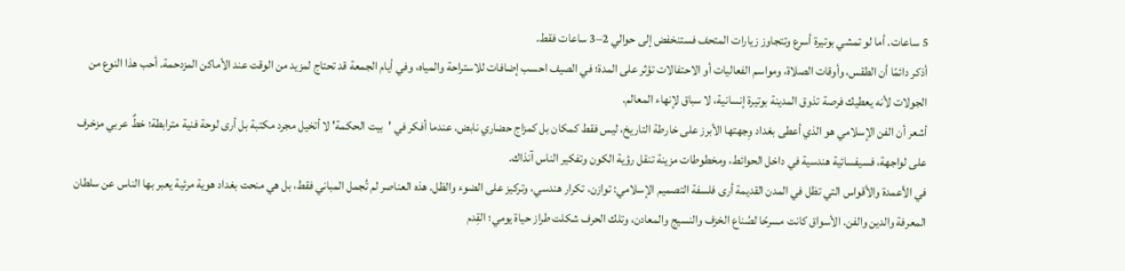5 ساعات. أما لو تمشي بوتيرة أسرع وتتجاوز زيارات المتحف فستنخفض إلى حوالي 2–3 ساعات فقط.
أذكر دائمًا أن الطقس، وأوقات الصلاة، ومواسم الفعاليات أو الاحتفالات تؤثر على المدة؛ في الصيف احسب إضافات للاستراحة والمياه، وفي أيام الجمعة قد تحتاج لمزيد من الوقت عند الأماكن المزدحمة. أحب هذا النوع من الجولات لأنه يعطيك فرصة تذوق المدينة بوتيرة إنسانية، لا سباق لإنهاء المعالم.
أشعر أن الفن الإسلامي هو الذي أعطى بغداد وِجهتها الأبرز على خارطة التاريخ، ليس فقط كمكان بل كمزاج حضاري نابض. عندما أفكر في 'بيت الحكمة' لا أتخيل مجرد مكتبة بل أرى لوحة فنية مترابطة؛ خطٌ عربي مزخرف على لواجهة، فسيفسائية هندسية في داخل الحوائط، ومخطوطات مزينة تنقل رؤية الكون وتفكير الناس آنذاك.
في الأعمدة والأقواس التي تظل في المدن القديمة أرى فلسفة التصميم الإسلامي: توازن، تكرار هندسي، وتركيز على الضوء والظل. هذه العناصر لم تُجمل المباني فقط، بل هي منحت بغداد هوية مرئية يعبر بها الناس عن سلطان المعرفة والدين والفن. الأسواق كانت مسرحًا لصُناع الخزف والنسيج والمعادن، وتلك الحرف شكلت طراز حياة يومي؛ القِدم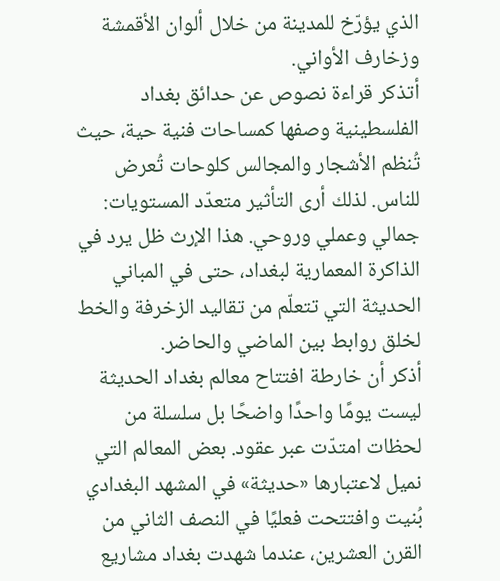الذي يؤرّخ للمدينة من خلال ألوان الأقمشة وزخارف الأواني.
أتذكر قراءة نصوص عن حدائق بغداد الفلسطينية وصفها كمساحات فنية حية، حيث تُنظم الأشجار والمجالس كلوحات تُعرض للناس. لذلك أرى التأثير متعدّد المستويات: جمالي وعملي وروحي. هذا الإرث ظل يرد في الذاكرة المعمارية لبغداد، حتى في المباني الحديثة التي تتعلّم من تقاليد الزخرفة والخط لخلق روابط بين الماضي والحاضر.
أذكر أن خارطة افتتاح معالم بغداد الحديثة ليست يومًا واحدًا واضحًا بل سلسلة من لحظات امتدّت عبر عقود. بعض المعالم التي نميل لاعتبارها «حديثة» في المشهد البغدادي بُنيت وافتتحت فعليًا في النصف الثاني من القرن العشرين، عندما شهدت بغداد مشاريع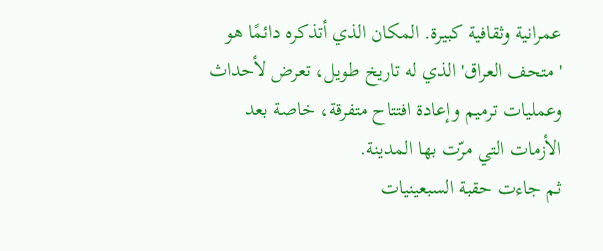عمرانية وثقافية كبيرة. المكان الذي أتذكره دائمًا هو 'متحف العراق' الذي له تاريخ طويل، تعرض لأحداث وعمليات ترميم وإعادة افتتاح متفرقة، خاصة بعد الأزمات التي مرّت بها المدينة.
ثم جاءت حقبة السبعينيات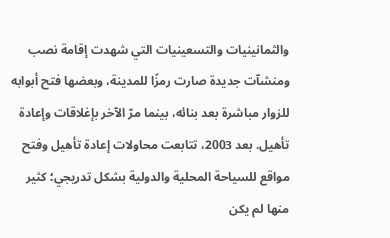والثمانينيات والتسعينيات التي شهدت إقامة نصب ومنشآت جديدة صارت رمزًا للمدينة، وبعضها فتح أبوابه للزوار مباشرة بعد بنائه، بينما مرّ الآخر بإغلاقات وإعادة تأهيل. بعد 2003، تتابعت محاولات إعادة تأهيل وفتح مواقع للسياحة المحلية والدولية بشكل تدريجي؛ كثير منها لم يكن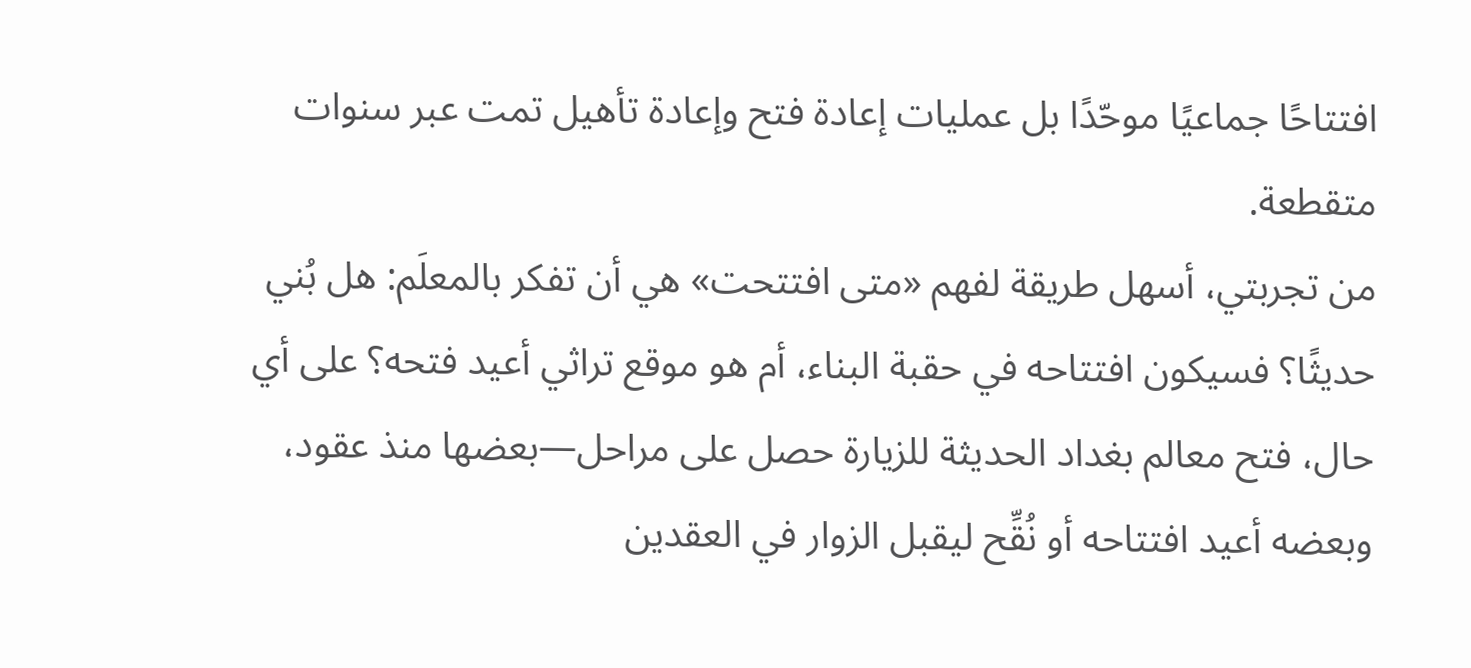افتتاحًا جماعيًا موحّدًا بل عمليات إعادة فتح وإعادة تأهيل تمت عبر سنوات متقطعة.
من تجربتي، أسهل طريقة لفهم «متى افتتحت» هي أن تفكر بالمعلَم: هل بُني حديثًا؟ فسيكون افتتاحه في حقبة البناء، أم هو موقع تراثي أعيد فتحه؟ على أي حال، فتح معالم بغداد الحديثة للزيارة حصل على مراحل—بعضها منذ عقود، وبعضه أعيد افتتاحه أو نُقِّح ليقبل الزوار في العقدين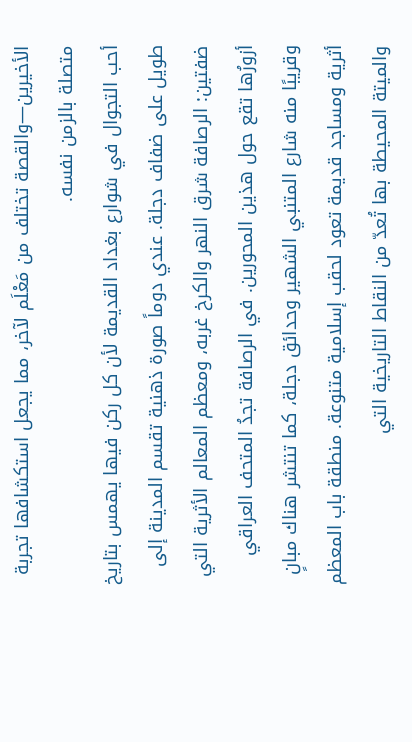الأخيرين—والقصة تختلف من مَعْلَم لآخر، مما يجعل استكشافها تجربة متصلة بالزمن نفسه.
أحب التجوال في شوارع بغداد القديمة لأن كل ركن فيها يهمس بتاريخ طويل على ضفاف دجلة. عندي دوماً صورة ذهنية تقسم المدينة إلى ضفتين: الرصافة شرق النهر والكرخ غربه، ومعظم المعالم الأثرية التي أزورُها تقع حول هذين المحورين. في الرصافة تجدُ المتحف العراقي وقريبًا منه شارع المتنبي الشهير وحدائق دجلة، كما تنتشر هناك مبانٍ أثرية ومساجد قديمة تعود لحقب إسلامية متنوعة. منطقة باب المعظم والميتة المحيطة بها تُعدّ من النقاط التاريخية التي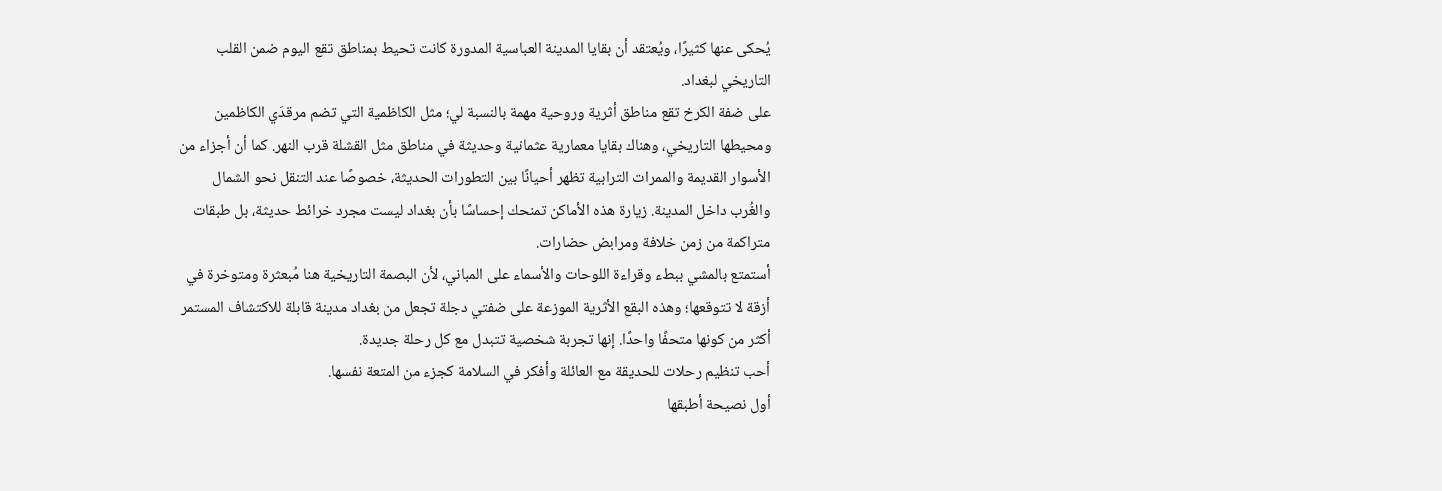يُحكى عنها كثيرًا، ويُعتقد أن بقايا المدينة العباسية المدورة كانت تحيط بمناطق تقع اليوم ضمن القلب التاريخي لبغداد.
على ضفة الكرخ تقع مناطق أثرية وروحية مهمة بالنسبة لي؛ مثل الكاظمية التي تضم مرقدَي الكاظمين ومحيطها التاريخي، وهناك بقايا معمارية عثمانية وحديثة في مناطق مثل القشلة قرب النهر. كما أن أجزاء من الأسوار القديمة والممرات الترابية تظهر أحيانًا بين التطورات الحديثة، خصوصًا عند التنقل نحو الشمال والغُرب داخل المدينة. زيارة هذه الأماكن تمنحك إحساسًا بأن بغداد ليست مجرد خرائط حديثة، بل طبقات متراكمة من زمن خلافة ومرابض حضارات.
أستمتع بالمشي ببطء وقراءة اللوحات والأسماء على المباني، لأن البصمة التاريخية هنا مُبعثرة ومتوخرة في أزقة لا تتوقعها؛ وهذه البقع الأثرية الموزعة على ضفتي دجلة تجعل من بغداد مدينة قابلة للاكتشاف المستمر أكثر من كونها متحفًا واحدًا. إنها تجربة شخصية تتبدل مع كل رحلة جديدة.
أحب تنظيم رحلات للحديقة مع العائلة وأفكر في السلامة كجزء من المتعة نفسها.
أول نصيحة أطبقها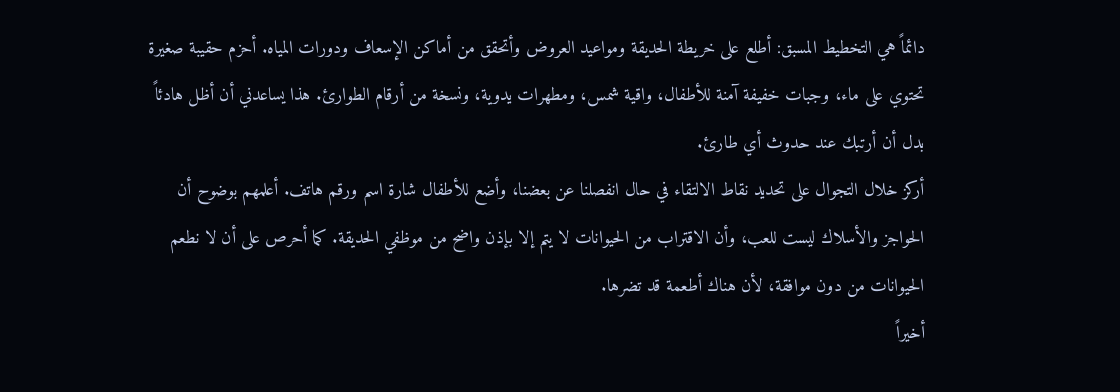دائماً هي التخطيط المسبق: أطلع على خريطة الحديقة ومواعيد العروض وأتحقق من أماكن الإسعاف ودورات المياه. أحزم حقيبة صغيرة تحتوي على ماء، وجبات خفيفة آمنة للأطفال، واقية شمس، ومطهرات يدوية، ونسخة من أرقام الطوارئ. هذا يساعدني أن أظل هادئاً بدل أن أرتبك عند حدوث أي طارئ.
أركز خلال التجوال على تحديد نقاط الالتقاء في حال انفصلنا عن بعضنا، وأضع للأطفال شارة اسم ورقم هاتف. أعلمهم بوضوح أن الحواجز والأسلاك ليست للعب، وأن الاقتراب من الحيوانات لا يتم إلا بإذن واضح من موظفي الحديقة. كما أحرص على أن لا نطعم الحيوانات من دون موافقة، لأن هناك أطعمة قد تضرها.
أخيراً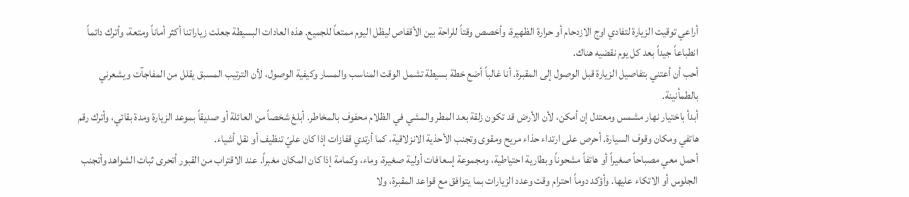أراعي توقيت الزيارة لتفادي اوج الازدحام أو حرارة الظهيرة، وأخصص وقتاً للراحة بين الأقفاص ليظل اليوم ممتعاً للجميع. هذه العادات البسيطة جعلت زياراتنا أكثر أماناً ومتعة، وأترك دائماً انطباعاً جيداً بعد كل يوم نقضيه هناك.
أحب أن أعتني بتفاصيل الزيارة قبل الوصول إلى المقبرة. أنا غالباً أضع خطة بسيطة تشمل الوقت المناسب والمسار وكيفية الوصول، لأن الترتيب المسبق يقلل من المفاجآت ويشعرني بالطمأنينة.
أبدأ باختيار نهار مشمس ومعتدل إن أمكن، لأن الأرض قد تكون زلقة بعد المطر والمشي في الظلام محفوف بالمخاطر. أبلغ شخصاً من العائلة أو صديقاً بموعد الزيارة ومدة بقائي، وأترك رقم هاتفي ومكان وقوف السيارة. أحرص على ارتداء حذاء مريح ومقوى وتجنب الأحذية الانزلاقية، كما أرتدي قفازات إذا كان عليّ تنظيف أو نقل أشياء.
أحمل معي مصباحاً صغيراً أو هاتفاً مشحوناً وبطارية احتياطية، ومجموعة إسعافات أولية صغيرة، وماء، وكمامة إذا كان المكان مغبراً. عند الاقتراب من القبور أتحرى ثبات الشواهد وأتجنب الجلوس أو الاتكاء عليها. وأؤكد دوماً احترام وقت وعدد الزيارات بما يتوافق مع قواعد المقبرة، ولا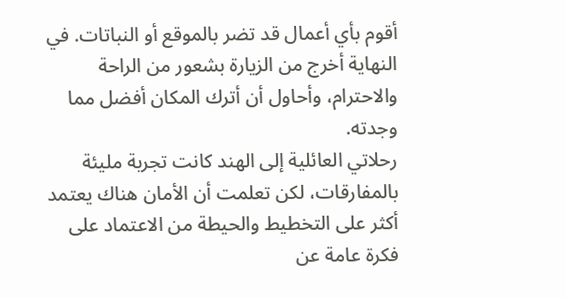أقوم بأي أعمال قد تضر بالموقع أو النباتات. في النهاية أخرج من الزيارة بشعور من الراحة والاحترام، وأحاول أن أترك المكان أفضل مما وجدته.
رحلاتي العائلية إلى الهند كانت تجربة مليئة بالمفارقات، لكن تعلمت أن الأمان هناك يعتمد أكثر على التخطيط والحيطة من الاعتماد على فكرة عامة عن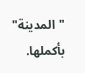"المدينة" بأكملها.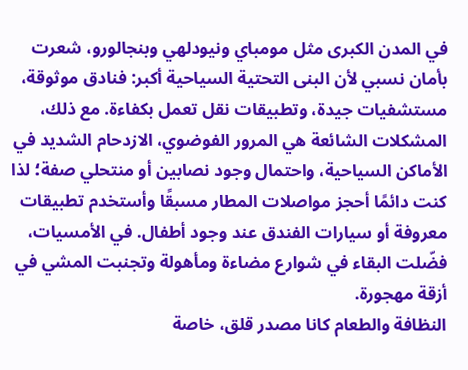في المدن الكبرى مثل مومباي ونيودلهي وبنجالورو، شعرت بأمان نسبي لأن البنى التحتية السياحية أكبر: فنادق موثوقة، مستشفيات جيدة، وتطبيقات نقل تعمل بكفاءة. مع ذلك، المشكلات الشائعة هي المرور الفوضوي، الازدحام الشديد في الأماكن السياحية، واحتمال وجود نصابين أو منتحلي صفة؛ لذا كنت دائمًا أحجز مواصلات المطار مسبقًا وأستخدم تطبيقات معروفة أو سيارات الفندق عند وجود أطفال. في الأمسيات، فضّلت البقاء في شوارع مضاءة ومأهولة وتجنبت المشي في أزقة مهجورة.
النظافة والطعام كانا مصدر قلق، خاصة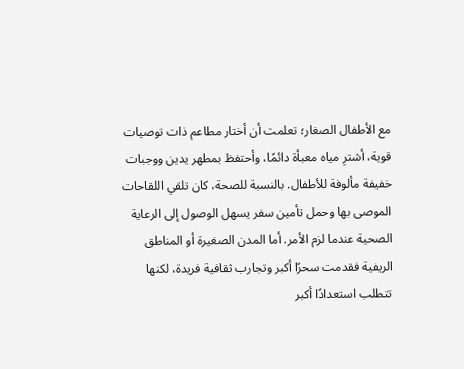مع الأطفال الصغار؛ تعلمت أن أختار مطاعم ذات توصيات قوية، أشترِ مياه معبأة دائمًا، وأحتفظ بمطهر يدين ووجبات خفيفة مألوفة للأطفال. بالنسبة للصحة، كان تلقي اللقاحات الموصى بها وحمل تأمين سفر يسهل الوصول إلى الرعاية الصحية عندما لزم الأمر. أما المدن الصغيرة أو المناطق الريفية فقدمت سحرًا أكبر وتجارب ثقافية فريدة، لكنها تتطلب استعدادًا أكبر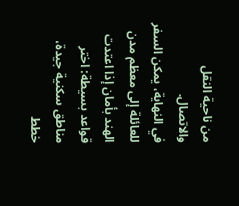من ناحية النقل والاتصال.
في النهاية، يمكن السفر للعائلة إلى معظم مدن الهند بأمان إذا اعتدت قواعد بسيطة: اختر مناطق سكنية جيدة، خطط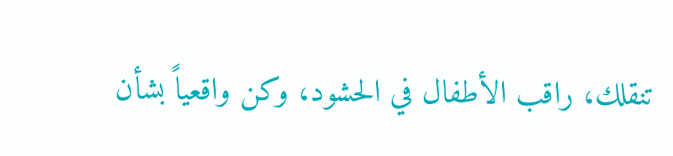تنقلك، راقب الأطفال في الحشود، وكن واقعياً بشأن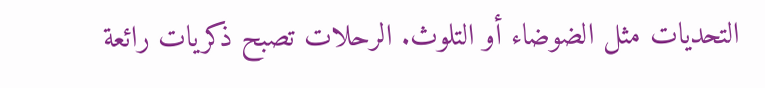التحديات مثل الضوضاء أو التلوث. الرحلات تصبح ذكريات رائعة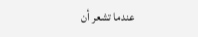عندما تشعر أن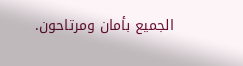الجميع بأمان ومرتاحون.